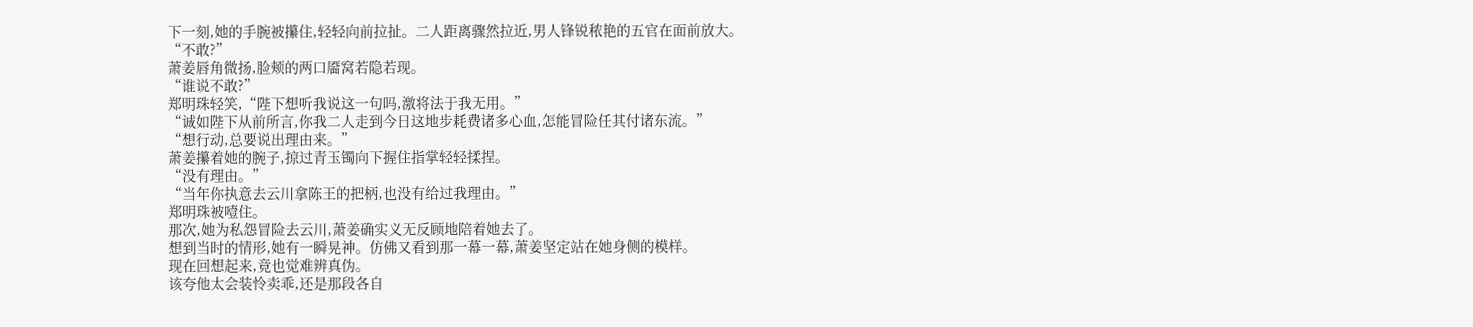下一刻,她的手腕被攥住,轻轻向前拉扯。二人距离骤然拉近,男人锋锐秾艳的五官在面前放大。
“不敢?”
萧姜唇角微扬,脸颊的两口靥窝若隐若现。
“谁说不敢?”
郑明珠轻笑,“陛下想听我说这一句吗,激将法于我无用。”
“诚如陛下从前所言,你我二人走到今日这地步耗费诸多心血,怎能冒险任其付诸东流。”
“想行动,总要说出理由来。”
萧姜攥着她的腕子,掠过青玉镯向下握住指掌轻轻揉捏。
“没有理由。”
“当年你执意去云川拿陈王的把柄,也没有给过我理由。”
郑明珠被噎住。
那次,她为私怨冒险去云川,萧姜确实义无反顾地陪着她去了。
想到当时的情形,她有一瞬晃神。仿佛又看到那一幕一幕,萧姜坚定站在她身侧的模样。
现在回想起来,竟也觉难辨真伪。
该夸他太会装怜卖乖,还是那段各自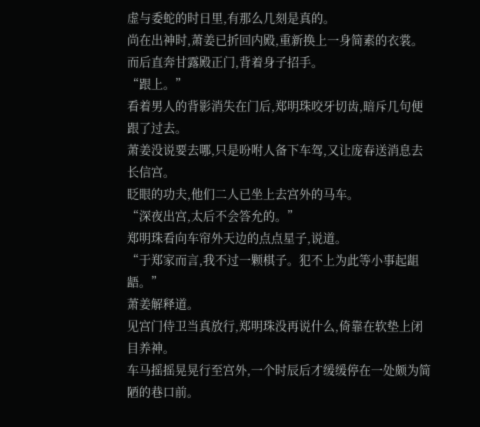虚与委蛇的时日里,有那么几刻是真的。
尚在出神时,萧姜已折回内殿,重新换上一身简素的衣裳。而后直奔甘露殿正门,背着身子招手。
“跟上。”
看着男人的背影消失在门后,郑明珠咬牙切齿,暗斥几句便跟了过去。
萧姜没说要去哪,只是吩咐人备下车驾,又让庞春送消息去长信宫。
眨眼的功夫,他们二人已坐上去宫外的马车。
“深夜出宫,太后不会答允的。”
郑明珠看向车帘外天边的点点星子,说道。
“于郑家而言,我不过一颗棋子。犯不上为此等小事起龃龉。”
萧姜解释道。
见宫门侍卫当真放行,郑明珠没再说什么,倚靠在软垫上闭目养神。
车马摇摇晃晃行至宫外,一个时辰后才缓缓停在一处颇为简陋的巷口前。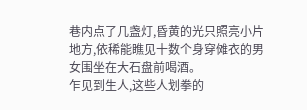巷内点了几盏灯,昏黄的光只照亮小片地方,依稀能瞧见十数个身穿傩衣的男女围坐在大石盘前喝酒。
乍见到生人,这些人划拳的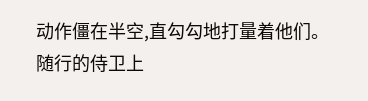动作僵在半空,直勾勾地打量着他们。
随行的侍卫上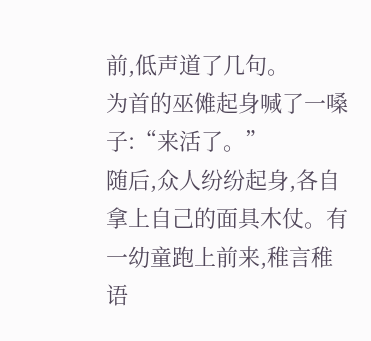前,低声道了几句。
为首的巫傩起身喊了一嗓子:“来活了。”
随后,众人纷纷起身,各自拿上自己的面具木仗。有一幼童跑上前来,稚言稚语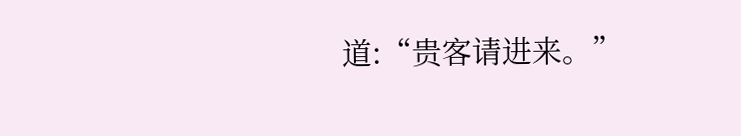道:“贵客请进来。”